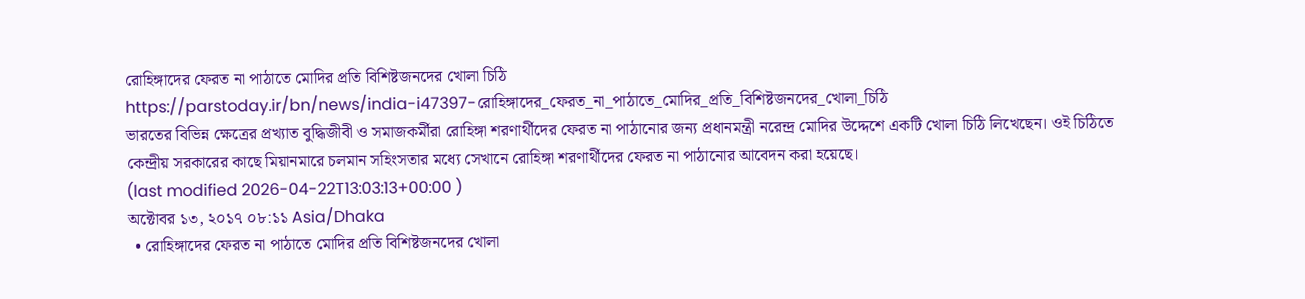রোহিঙ্গাদের ফেরত না পাঠাতে মোদির প্রতি বিশিষ্টজনদের খোলা চিঠি
https://parstoday.ir/bn/news/india-i47397-রোহিঙ্গাদের_ফেরত_না_পাঠাতে_মোদির_প্রতি_বিশিষ্টজনদের_খোলা_চিঠি
ভারতের বিভিন্ন ক্ষেত্রের প্রখ্যাত বুদ্ধিজীবী ও সমাজকর্মীরা রোহিঙ্গা শরণার্থীদের ফেরত না পাঠানোর জন্য প্রধানমন্ত্রী নরেন্দ্র মোদির উদ্দেশে একটি খোলা চিঠি লিখেছেন। ওই চিঠিতে কেন্দ্রীয় সরকারের কাছে মিয়ানমারে চলমান সহিংসতার মধ্যে সেখানে রোহিঙ্গা শরণার্থীদের ফেরত না পাঠানোর আবেদন করা হয়েছে।
(last modified 2026-04-22T13:03:13+00:00 )
অক্টোবর ১৩, ২০১৭ ০৮:১১ Asia/Dhaka
  • রোহিঙ্গাদের ফেরত না পাঠাতে মোদির প্রতি বিশিষ্টজনদের খোলা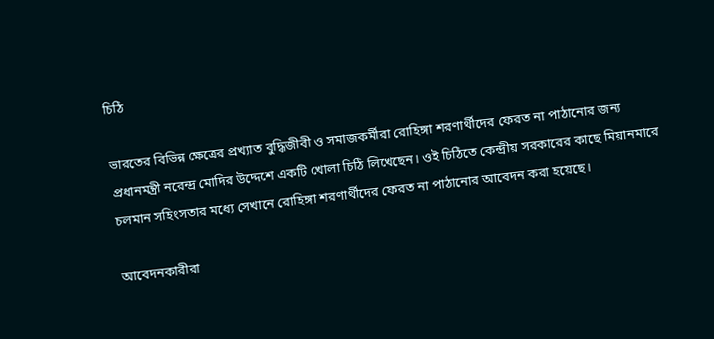চিঠি

ভারতের বিভিন্ন ক্ষেত্রের প্রখ্যাত বুদ্ধিজীবী ও সমাজকর্মীরা রোহিঙ্গা শরণার্থীদের ফেরত না পাঠানোর জন্য প্রধানমন্ত্রী নরেন্দ্র মোদির উদ্দেশে একটি খোলা চিঠি লিখেছেন। ওই চিঠিতে কেন্দ্রীয় সরকারের কাছে মিয়ানমারে চলমান সহিংসতার মধ্যে সেখানে রোহিঙ্গা শরণার্থীদের ফেরত না পাঠানোর আবেদন করা হয়েছে।

আবেদনকারীরা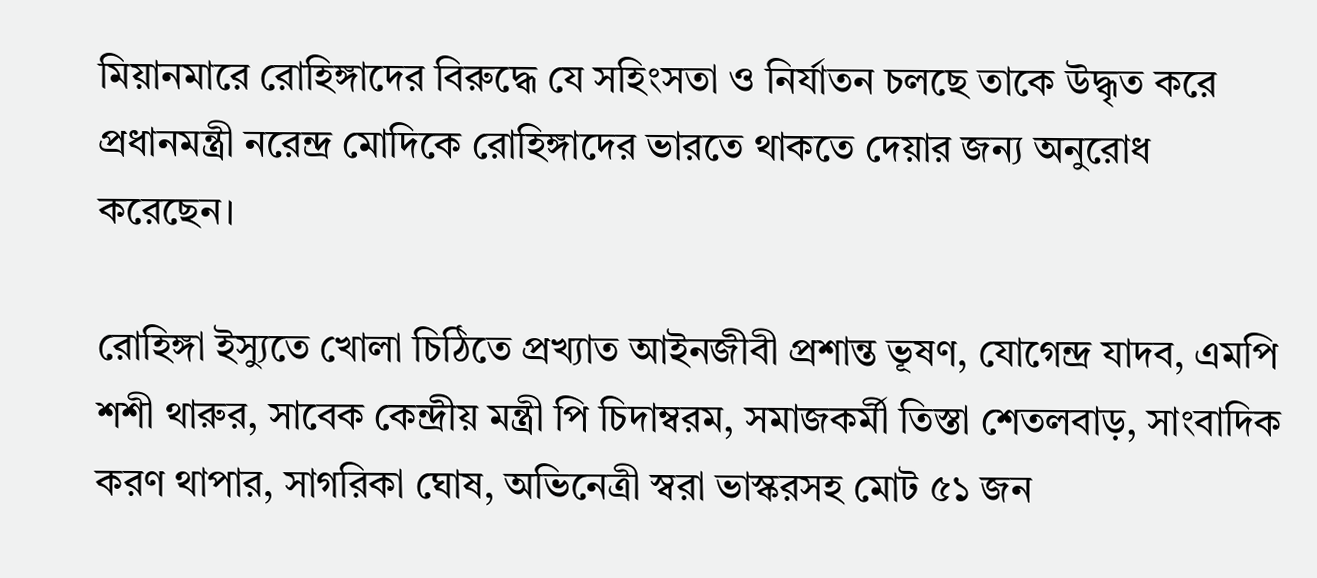মিয়ানমারে রোহিঙ্গাদের বিরুদ্ধে যে সহিংসতা ও নির্যাতন চলছে তাকে উদ্ধৃত করে প্রধানমন্ত্রী নরেন্দ্র মোদিকে রোহিঙ্গাদের ভারতে থাকতে দেয়ার জন্য অনুরোধ করেছেন।

রোহিঙ্গা ইস্যুতে খোলা চিঠিতে প্রখ্যাত আইনজীবী প্রশান্ত ভূষণ, যোগেন্দ্র যাদব, এমপি শশী থারুর, সাবেক কেন্দ্রীয় মন্ত্রী পি চিদাম্বরম, সমাজকর্মী তিস্তা শেতলবাড়, সাংবাদিক করণ থাপার, সাগরিকা ঘোষ, অভিনেত্রী স্বরা ভাস্করসহ মোট ৫১ জন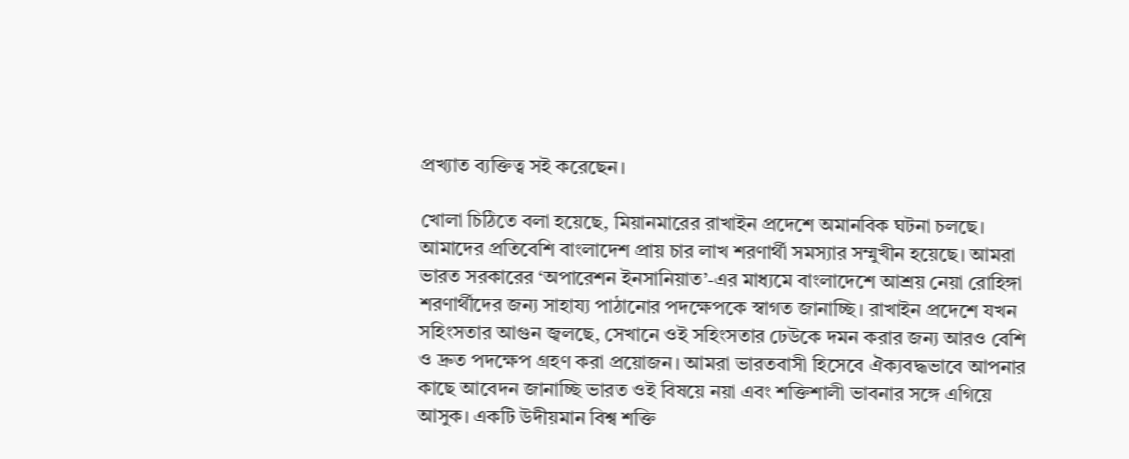প্রখ্যাত ব্যক্তিত্ব সই করেছেন।

খোলা চিঠিতে বলা হয়েছে, মিয়ানমারের রাখাইন প্রদেশে অমানবিক ঘটনা চলছে। আমাদের প্রতিবেশি বাংলাদেশ প্রায় চার লাখ শরণার্থী সমস্যার সম্মুখীন হয়েছে। আমরা ভারত সরকারের ‘অপারেশন ইনসানিয়াত’-এর মাধ্যমে বাংলাদেশে আশ্রয় নেয়া রোহিঙ্গা শরণার্থীদের জন্য সাহায্য পাঠানোর পদক্ষেপকে স্বাগত জানাচ্ছি। রাখাইন প্রদেশে যখন সহিংসতার আগুন জ্বলছে, সেখানে ওই সহিংসতার ঢেউকে দমন করার জন্য আরও বেশি ও দ্রুত পদক্ষেপ গ্রহণ করা প্রয়োজন। আমরা ভারতবাসী হিসেবে ঐক্যবদ্ধভাবে আপনার কাছে আবেদন জানাচ্ছি ভারত ওই বিষয়ে নয়া এবং শক্তিশালী ভাবনার সঙ্গে এগিয়ে আসুক। একটি উদীয়মান বিশ্ব শক্তি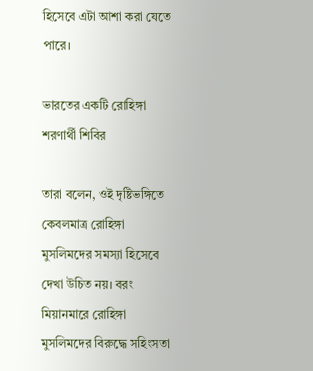হিসেবে এটা আশা করা যেতে পারে।

ভারতের একটি রোহিঙ্গা শরণার্থী শিবির

তারা বলেন, ওই দৃষ্টিভঙ্গিতে কেবলমাত্র রোহিঙ্গা মুসলিমদের সমস্যা হিসেবে দেখা উচিত নয়। বরং মিয়ানমারে রোহিঙ্গা মুসলিমদের বিরুদ্ধে সহিংসতা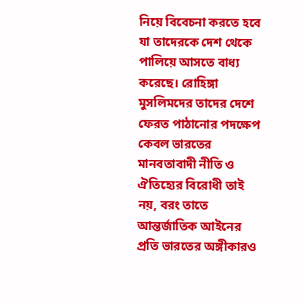নিয়ে বিবেচনা করতে হবে যা তাদেরকে দেশ থেকে পালিয়ে আসতে বাধ্য করেছে। রোহিঙ্গা মুসলিমদের তাদের দেশে ফেরত পাঠানোর পদক্ষেপ কেবল ভারতের মানবতাবাদী নীতি ও ঐতিহ্যের বিরোধী তাই নয়, বরং তাতে আন্তর্জাতিক আইনের প্রতি ভারতের অঙ্গীকারও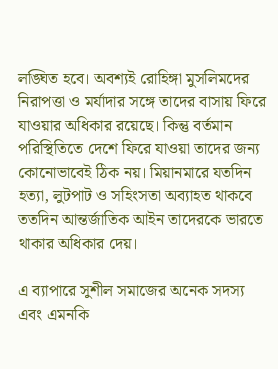লঙ্ঘিত হবে। অবশ্যই রোহিঙ্গা মুসলিমদের নিরাপত্তা ও মর্যাদার সঙ্গে তাদের বাসায় ফিরে যাওয়ার অধিকার রয়েছে। কিন্তু বর্তমান পরিস্থিতিতে দেশে ফিরে যাওয়া তাদের জন্য কোনোভাবেই ঠিক নয়। মিয়ানমারে যতদিন হত্যা, লুটপাট ও সহিংসতা অব্যাহত থাকবে ততদিন আন্তর্জাতিক আইন তাদেরকে ভারতে থাকার অধিকার দেয়।

এ ব্যাপারে সুশীল সমাজের অনেক সদস্য এবং এমনকি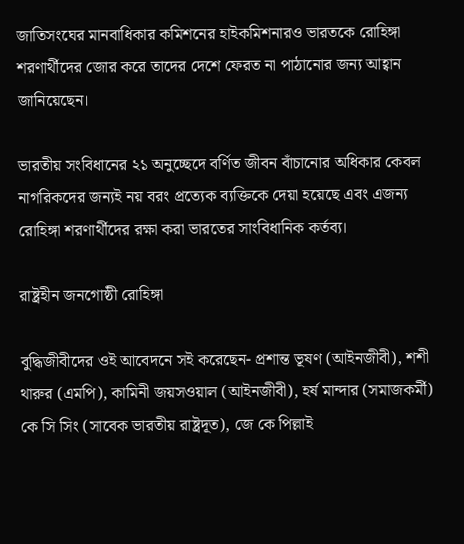জাতিসংঘের মানবাধিকার কমিশনের হাইকমিশনারও ভারতকে রোহিঙ্গা শরণার্থীদের জোর করে তাদের দেশে ফেরত না পাঠানোর জন্য আহ্বান জানিয়েছেন।

ভারতীয় সংবিধানের ২১ অনুচ্ছেদে বর্ণিত জীবন বাঁচানোর অধিকার কেবল নাগরিকদের জন্যই নয় বরং প্রত্যেক ব্যক্তিকে দেয়া হয়েছে এবং এজন্য রোহিঙ্গা শরণার্থীদের রক্ষা করা ভারতের সাংবিধানিক কর্তব্য।

রাষ্ট্রহীন জনগোষ্ঠী রোহিঙ্গা

বুদ্ধিজীবীদের ওই আবেদনে সই করেছেন- প্রশান্ত ভূষণ (আইনজীবী), শশী থারুর (এমপি), কামিনী জয়সওয়াল (আইনজীবী), হর্ষ মান্দার (সমাজকর্মী) কে সি সিং (সাবেক ভারতীয় রাষ্ট্রদূত), জে কে পিল্লাই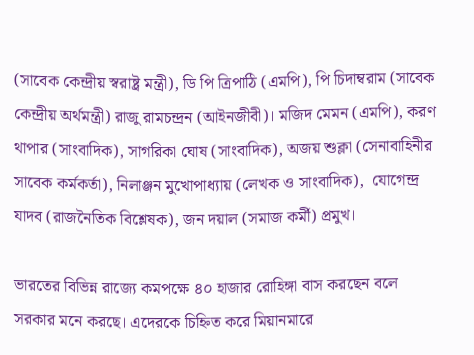(সাবেক কেন্দ্রীয় স্বরাষ্ট্র মন্ত্রী), ডি পি ত্রিপাঠি (এমপি), পি চিদাম্বরাম (সাবেক কেন্দ্রীয় অর্থমন্ত্রী) রাজু রামচন্দ্রন (আইনজীবী)। মজিদ মেমন (এমপি), করণ থাপার (সাংবাদিক), সাগরিকা ঘোষ (সাংবাদিক), অজয় শুক্লা (সেনাবাহিনীর সাবেক কর্মকর্তা), নিলাঞ্জন মুখোপাধ্যায় (লেখক ও সাংবাদিক),  যোগেন্দ্র যাদব (রাজনৈতিক বিশ্লেষক), জন দয়াল (সমাজ কর্মী) প্রমুখ।

ভারতের বিভিন্ন রাজ্যে কমপক্ষে ৪০ হাজার রোহিঙ্গা বাস করছেন বলে সরকার মনে করছে। এদেরকে চিহ্নিত করে মিয়ানমারে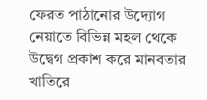ফেরত পাঠানোর উদ্যোগ নেয়াতে বিভিন্ন মহল থেকে উদ্বেগ প্রকাশ করে মানবতার খাতিরে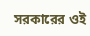সরকারের ওই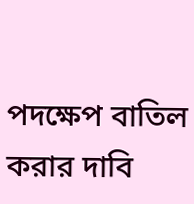পদক্ষেপ বাতিল করার দাবি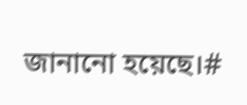জানানো হয়েছে।#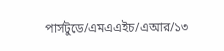পার্সটুডে/এমএএইচ/এআর/১৩